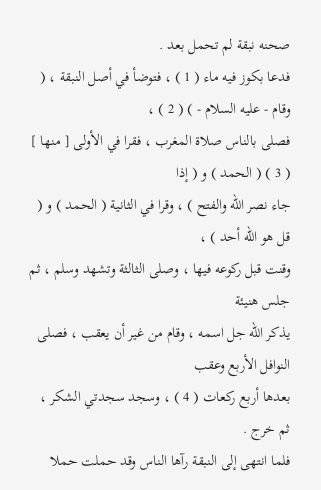صحنه نبقة لم تحمل بعد .
فدعا بكوز فيه ماء ( 1 ) ، فتوضأ في أصل النبقة ، ( وقام - عليه السلام - ) ( 2 ) ،
فصلى بالناس صلاة المغرب ، فقرا في الأولى [ منها ] ( 3 ) ( الحمد ) و ( إذا
جاء نصر الله والفتح ) ، وقرا في الثانية ( الحمد ) و ( قل هو الله أحد ) ،
وقنت قبل ركوعه فيها ، وصلى الثالثة وتشهد وسلم ، ثم جلس هنيئة
يذكر الله جل اسمه ، وقام من غير أن يعقب ، فصلى النوافل الأربع وعقب
بعدها أربع ركعات ( 4 ) ، وسجد سجدتي الشكر ، ثم خرج .
فلما انتهى إلى النبقة رآها الناس وقد حملت حملا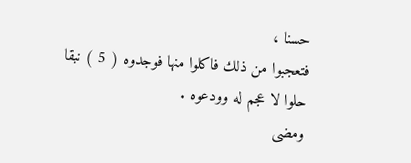حسنا ،
فتعجبوا من ذلك فاكلوا منها فوجدوه ( 5 ) نبقا حلوا لا عجم له وودعوه .
ومضى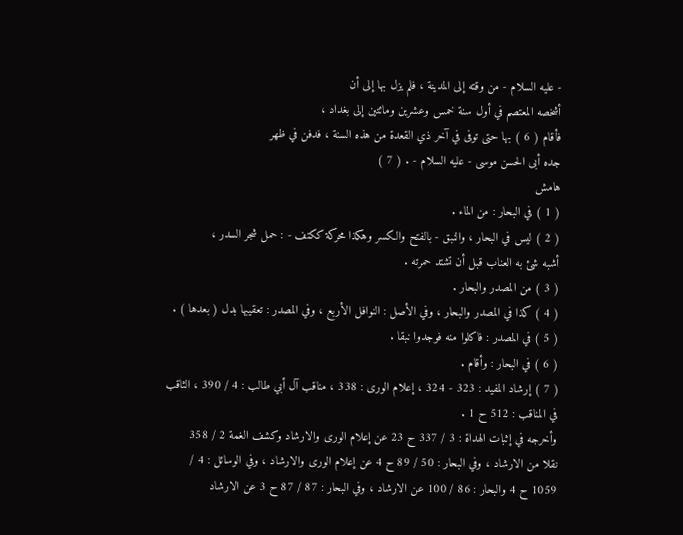- عليه السلام - من وقته إلى المدينة ، فلم يزل بها إلى أن
أشخصه المعتصم في أول سنة خمس وعشرين ومائتين إلى بغداد ،
فأقام ( 6 ) بها حتى توفى في آخر ذي القعدة من هذه السنة ، فدفن في ظهر
جده أبى الحسن موسى - عليه السلام - . ( 7 )
هامش
( 1 ) في البحار : من الماء .
( 2 ) ليس في البحار ، والنبق - بالفتح والكسر وهكذا محركة ككتف - : حمل شجر السدر ،
أشبه شئ به العناب قبل أن تشتد حمرته .
( 3 ) من المصدر والبحار .
( 4 ) كذا في المصدر والبحار ، وفي الأصل : النوافل الأربع ، وفي المصدر : تعقيبها بدل ( بعدها ) .
( 5 ) في المصدر : فاكلوا منه فوجدوا نبقا .
( 6 ) في البحار : وأقام .
( 7 ) إرشاد المفيد : 323 - 324 ، إعلام الورى : 338 ، مناقب آل أبي طالب : 4 / 390 ، الثاقب
في المناقب : 512 ح 1 .
وأخرجه في إثبات الهداة : 3 / 337 ح 23 عن إعلام الورى والارشاد وكشف الغمة 2 / 358
نقلا من الارشاد ، وفي البحار : 50 / 89 ح 4 عن إعلام الورى والارشاد ، وفي الوسائل : 4 /
1059 ح 4 والبحار : 86 / 100 عن الارشاد ، وفي البحار : 87 / 87 ح 3 عن الارشاد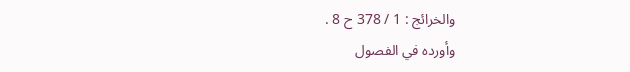والخرائج : 1 / 378 ح 8 .
وأورده في الفصول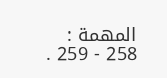المهمة : 258 - 259 .